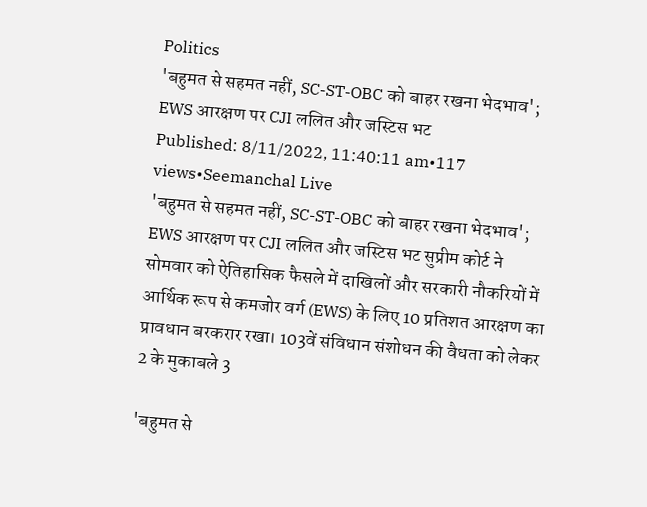Politics
'बहुमत से सहमत नहीं, SC-ST-OBC को बाहर रखना भेदभाव'; EWS आरक्षण पर CJI ललित और जस्टिस भट
Published: 8/11/2022, 11:40:11 am•117 views•Seemanchal Live
'बहुमत से सहमत नहीं, SC-ST-OBC को बाहर रखना भेदभाव'; EWS आरक्षण पर CJI ललित और जस्टिस भट सुप्रीम कोर्ट ने सोमवार को ऐतिहासिक फैसले में दाखिलों और सरकारी नौकरियों में आर्थिक रूप से कमजोर वर्ग (EWS) के लिए 10 प्रतिशत आरक्षण का प्रावधान बरकरार रखा। 103वें संविधान संशोधन की वैधता को लेकर 2 के मुकाबले 3

'बहुमत से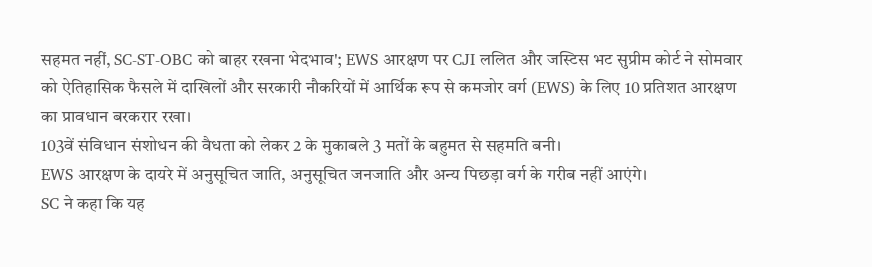सहमत नहीं, SC-ST-OBC को बाहर रखना भेदभाव'; EWS आरक्षण पर CJI ललित और जस्टिस भट सुप्रीम कोर्ट ने सोमवार को ऐतिहासिक फैसले में दाखिलों और सरकारी नौकरियों में आर्थिक रूप से कमजोर वर्ग (EWS) के लिए 10 प्रतिशत आरक्षण का प्रावधान बरकरार रखा।
103वें संविधान संशोधन की वैधता को लेकर 2 के मुकाबले 3 मतों के बहुमत से सहमति बनी।
EWS आरक्षण के दायरे में अनुसूचित जाति, अनुसूचित जनजाति और अन्य पिछड़ा वर्ग के गरीब नहीं आएंगे।
SC ने कहा कि यह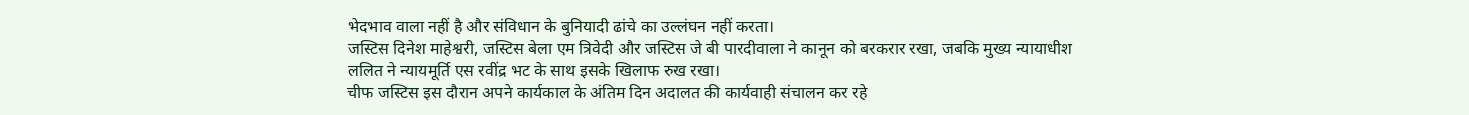भेदभाव वाला नहीं है और संविधान के बुनियादी ढांचे का उल्लंघन नहीं करता।
जस्टिस दिनेश माहेश्वरी, जस्टिस बेला एम त्रिवेदी और जस्टिस जे बी पारदीवाला ने कानून को बरकरार रखा, जबकि मुख्य न्यायाधीश ललित ने न्यायमूर्ति एस रवींद्र भट के साथ इसके खिलाफ रुख रखा।
चीफ जस्टिस इस दौरान अपने कार्यकाल के अंतिम दिन अदालत की कार्यवाही संचालन कर रहे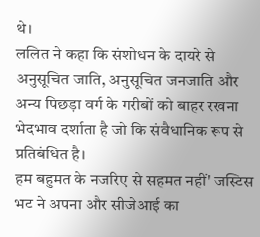थे।
ललित ने कहा कि संशोधन के दायरे से अनुसूचित जाति, अनुसूचित जनजाति और अन्य पिछड़ा वर्ग के गरीबों को बाहर रखना भेदभाव दर्शाता है जो कि संवैधानिक रूप से प्रतिबंधित है।
हम बहुमत के नजरिए से सहमत नहीं' जस्टिस भट ने अपना और सीजेआई का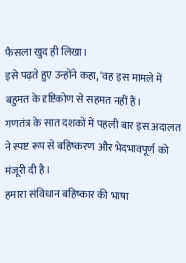फैसला खुद ही लिखा।
इसे पढ़ते हुए उन्होंने कहा, 'वह इस मामले में बहुमत के दृष्टिकोण से सहमत नहीं हैं।
गणतंत्र के सात दशकों में पहली बार इस अदालत ने स्पष्ट रूप से बहिष्करण और भेदभावपूर्ण को मंजूरी दी है।
हमारा संविधान बहिष्कार की भाषा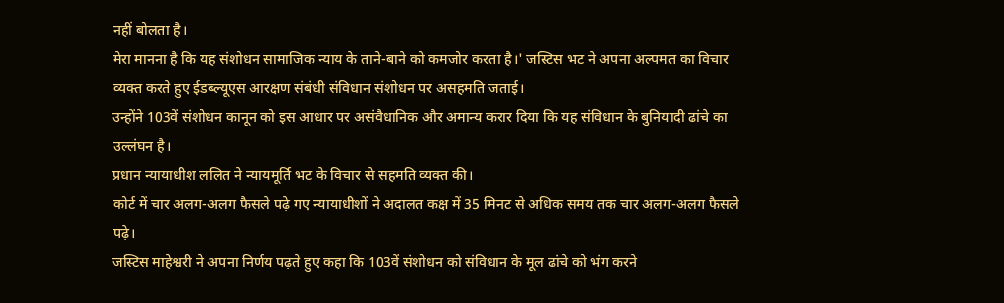नहीं बोलता है।
मेरा मानना है कि यह संशोधन सामाजिक न्याय के ताने-बाने को कमजोर करता है।' जस्टिस भट ने अपना अल्पमत का विचार व्यक्त करते हुए ईडब्ल्यूएस आरक्षण संबंधी संविधान संशोधन पर असहमति जताई।
उन्होंने 103वें संशोधन कानून को इस आधार पर असंवैधानिक और अमान्य करार दिया कि यह संविधान के बुनियादी ढांचे का उल्लंघन है।
प्रधान न्यायाधीश ललित ने न्यायमूर्ति भट के विचार से सहमति व्यक्त की।
कोर्ट में चार अलग-अलग फैसले पढ़े गए न्यायाधीशों ने अदालत कक्ष में 35 मिनट से अधिक समय तक चार अलग-अलग फैसले पढ़े।
जस्टिस माहेश्वरी ने अपना निर्णय पढ़ते हुए कहा कि 103वें संशोधन को संविधान के मूल ढांचे को भंग करने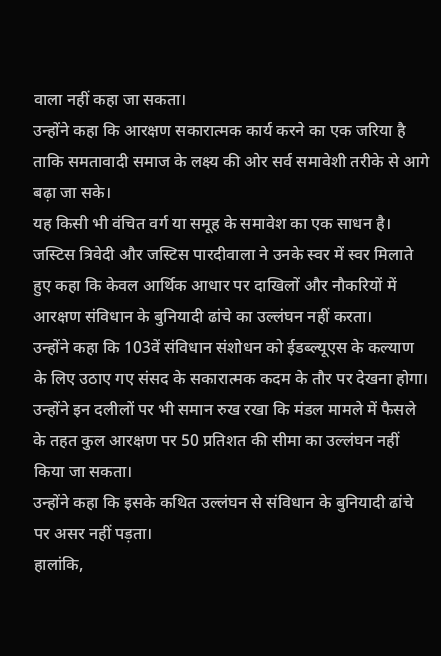वाला नहीं कहा जा सकता।
उन्होंने कहा कि आरक्षण सकारात्मक कार्य करने का एक जरिया है ताकि समतावादी समाज के लक्ष्य की ओर सर्व समावेशी तरीके से आगे बढ़ा जा सके।
यह किसी भी वंचित वर्ग या समूह के समावेश का एक साधन है।
जस्टिस त्रिवेदी और जस्टिस पारदीवाला ने उनके स्वर में स्वर मिलाते हुए कहा कि केवल आर्थिक आधार पर दाखिलों और नौकरियों में आरक्षण संविधान के बुनियादी ढांचे का उल्लंघन नहीं करता।
उन्होंने कहा कि 103वें संविधान संशोधन को ईडब्ल्यूएस के कल्याण के लिए उठाए गए संसद के सकारात्मक कदम के तौर पर देखना होगा।
उन्होंने इन दलीलों पर भी समान रुख रखा कि मंडल मामले में फैसले के तहत कुल आरक्षण पर 50 प्रतिशत की सीमा का उल्लंघन नहीं किया जा सकता।
उन्होंने कहा कि इसके कथित उल्लंघन से संविधान के बुनियादी ढांचे पर असर नहीं पड़ता।
हालांकि,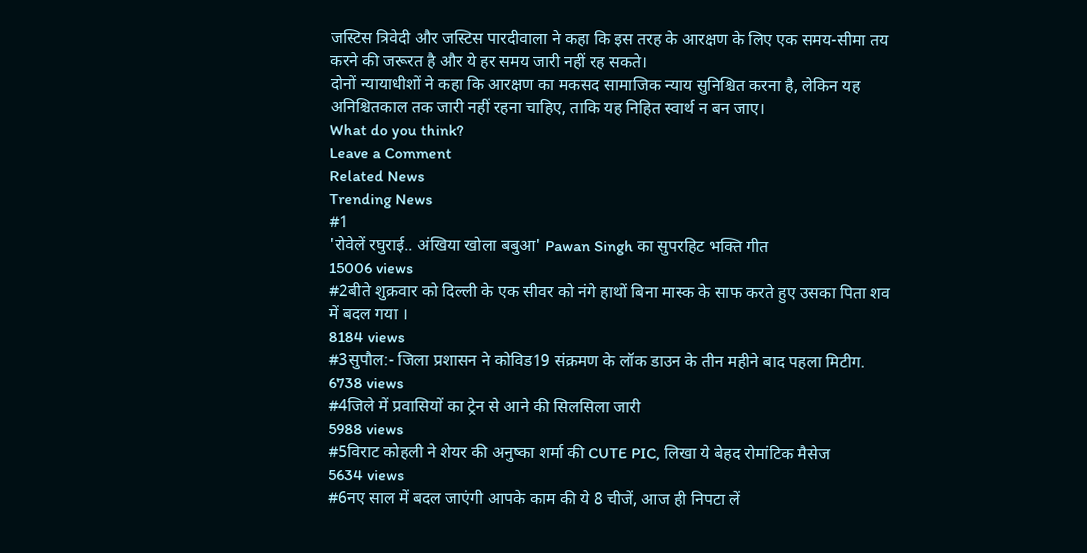जस्टिस त्रिवेदी और जस्टिस पारदीवाला ने कहा कि इस तरह के आरक्षण के लिए एक समय-सीमा तय करने की जरूरत है और ये हर समय जारी नहीं रह सकते।
दोनों न्यायाधीशों ने कहा कि आरक्षण का मकसद सामाजिक न्याय सुनिश्चित करना है, लेकिन यह अनिश्चितकाल तक जारी नहीं रहना चाहिए, ताकि यह निहित स्वार्थ न बन जाए।
What do you think?
Leave a Comment
Related News
Trending News
#1
'रोवेलें रघुराई.. अंखिया खोला बबुआ' Pawan Singh का सुपरहिट भक्ति गीत
15006 views
#2बीते शुक्रवार को दिल्ली के एक सीवर को नंगे हाथों बिना मास्क के साफ करते हुए उसका पिता शव में बदल गया ।
8184 views
#3सुपौल:- जिला प्रशासन ने कोविड19 संक्रमण के लॉक डाउन के तीन महीने बाद पहला मिटीग.
6738 views
#4जिले में प्रवासियों का ट्रेन से आने की सिलसिला जारी
5988 views
#5विराट कोहली ने शेयर की अनुष्का शर्मा की CUTE PIC, लिखा ये बेहद रोमांटिक मैसेज
5634 views
#6नए साल में बदल जाएंगी आपके काम की ये 8 चीजें, आज ही निपटा लें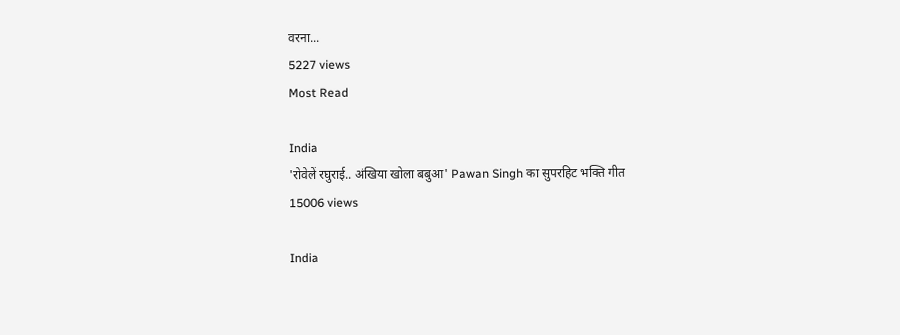वरना...
5227 views
Most Read

India
'रोवेलें रघुराई.. अंखिया खोला बबुआ' Pawan Singh का सुपरहिट भक्ति गीत
15006 views

India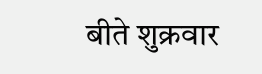बीते शुक्रवार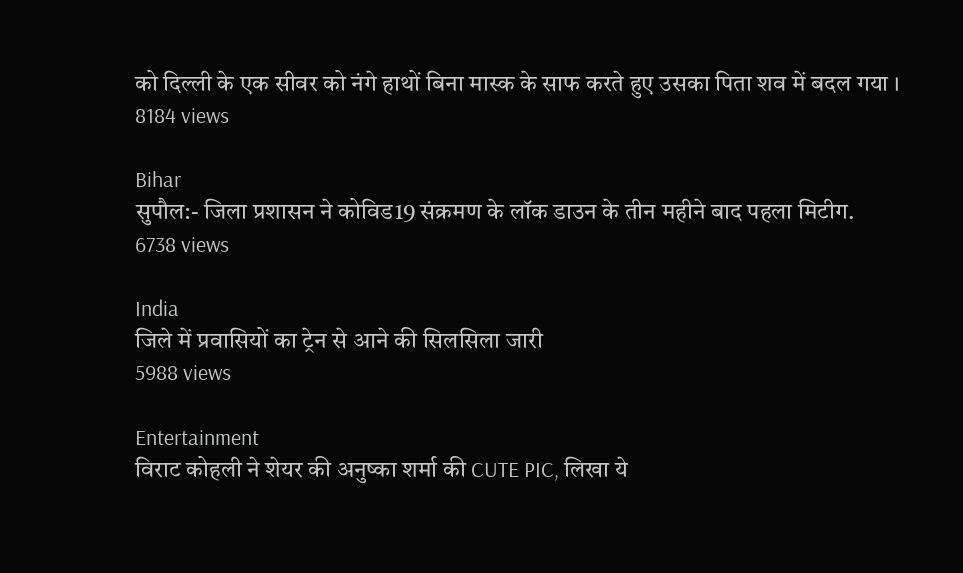को दिल्ली के एक सीवर को नंगे हाथों बिना मास्क के साफ करते हुए उसका पिता शव में बदल गया ।
8184 views

Bihar
सुपौल:- जिला प्रशासन ने कोविड19 संक्रमण के लॉक डाउन के तीन महीने बाद पहला मिटीग.
6738 views

India
जिले में प्रवासियों का ट्रेन से आने की सिलसिला जारी
5988 views

Entertainment
विराट कोहली ने शेयर की अनुष्का शर्मा की CUTE PIC, लिखा ये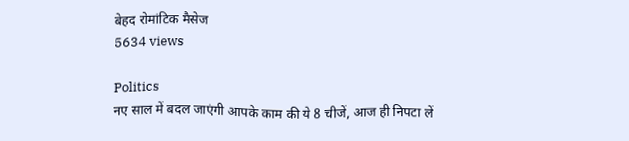बेहद रोमांटिक मैसेज
5634 views

Politics
नए साल में बदल जाएंगी आपके काम की ये 8 चीजें, आज ही निपटा लें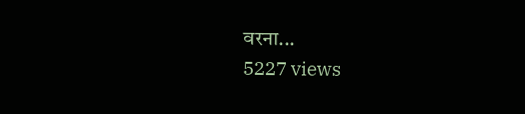वरना...
5227 views